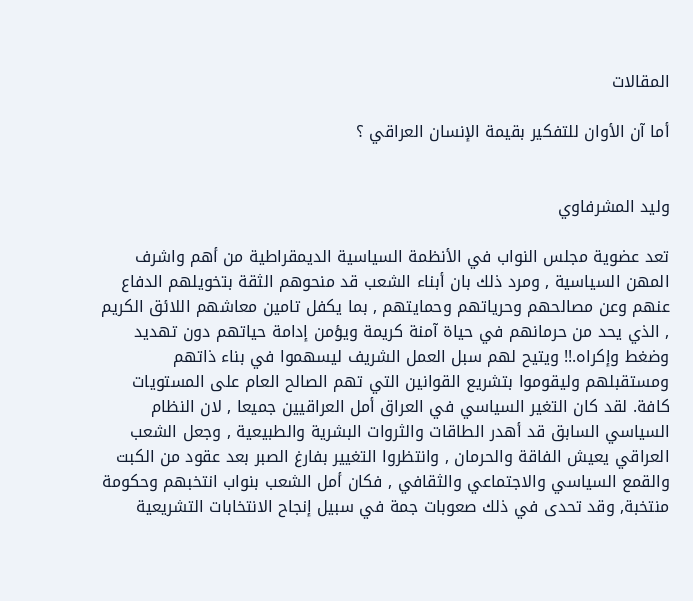المقالات

أما آن الأوان للتفكير بقيمة الإنسان العراقي ؟


وليد المشرفاوي

تعد عضوية مجلس النواب في الأنظمة السياسية الديمقراطية من أهم واشرف المهن السياسية , ومرد ذلك بان أبناء الشعب قد منحوهم الثقة بتخويلهم الدفاع عنهم وعن مصالحهم وحرياتهم وحمايتهم , بما يكفل تامين معاشهم اللائق الكريم , الذي يحد من حرمانهم في حياة آمنة كريمة ويؤمن إدامة حياتهم دون تهديد وضغط وإكراه.!! ويتيح لهم سبل العمل الشريف ليسهموا في بناء ذاتهم ومستقبلهم وليقوموا بتشريع القوانين التي تهم الصالح العام على المستويات كافة. لقد كان التغير السياسي في العراق أمل العراقيين جميعا , لان النظام السياسي السابق قد أهدر الطاقات والثروات البشرية والطبيعية , وجعل الشعب العراقي يعيش الفاقة والحرمان , وانتظروا التغيير بفارغ الصبر بعد عقود من الكبت والقمع السياسي والاجتماعي والثقافي , فكان أمل الشعب بنواب انتخبهم وحكومة منتخبة, وقد تحدى في ذلك صعوبات جمة في سبيل إنجاح الانتخابات التشريعية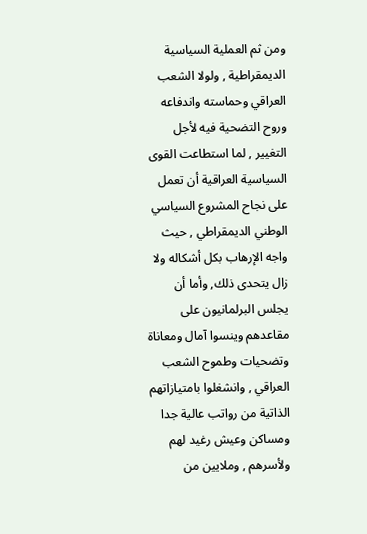ومن ثم العملية السياسية الديمقراطية , ولولا الشعب العراقي وحماسته واندفاعه وروح التضحية فيه لأجل التغيير , لما استطاعت القوى السياسية العراقية أن تعمل على نجاح المشروع السياسي الوطني الديمقراطي , حيث واجه الإرهاب بكل أشكاله ولا زال يتحدى ذلك, وأما أن يجلس البرلمانيون على مقاعدهم وينسوا آمال ومعاناة وتضحيات وطموح الشعب العراقي , وانشغلوا بامتيازاتهم الذاتية من رواتب عالية جدا ومساكن وعيش رغيد لهم ولأسرهم , وملايين من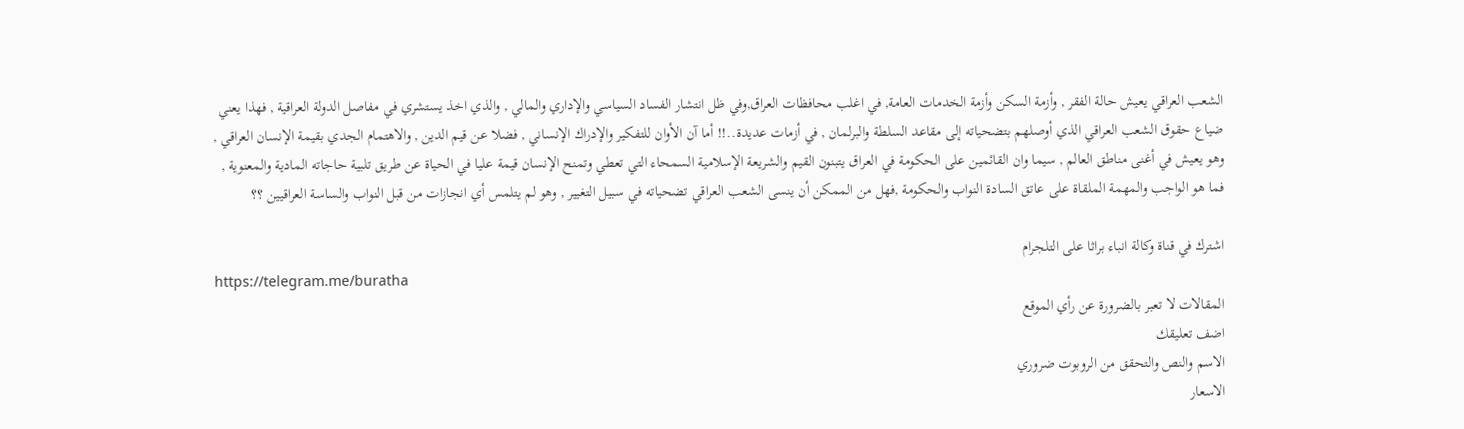الشعب العراقي يعيش حالة الفقر , وأزمة السكن وأزمة الخدمات العامة, في اغلب محافظات العراق,وفي ظل انتشار الفساد السياسي والإداري والمالي , والذي اخذ يستشري في مفاصل الدولة العراقية , فهذا يعني ضياع حقوق الشعب العراقي الذي أوصلهم بتضحياته إلى مقاعد السلطة والبرلمان , في أزمات عديدة..!! أما آن الأوان للتفكير والإدراك الإنساني , فضلا عن قيم الدين , والاهتمام الجدي بقيمة الإنسان العراقي , وهو يعيش في أغنى مناطق العالم , سيما وان القائمين على الحكومة في العراق يتبنون القيم والشريعة الإسلامية السمحاء التي تعطي وتمنح الإنسان قيمة عليا في الحياة عن طريق تلبية حاجاته المادية والمعنوية , فما هو الواجب والمهمة الملقاة على عاتق السادة النواب والحكومة ,فهل من الممكن أن ينسى الشعب العراقي تضحياته في سبيل التغيير , وهو لم يتلمس أي انجازات من قبل النواب والساسة العراقيين ؟؟

اشترك في قناة وكالة انباء براثا على التلجرام
https://telegram.me/buratha
المقالات لا تعبر بالضرورة عن رأي الموقع
اضف تعليقك
الاسم والنص والتحقق من الروبوت ضروري
الاسعار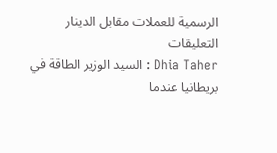الرسمية للعملات مقابل الدينار
التعليقات
Dhia Taher : السيد الوزير الطاقة في بريطانيا عندما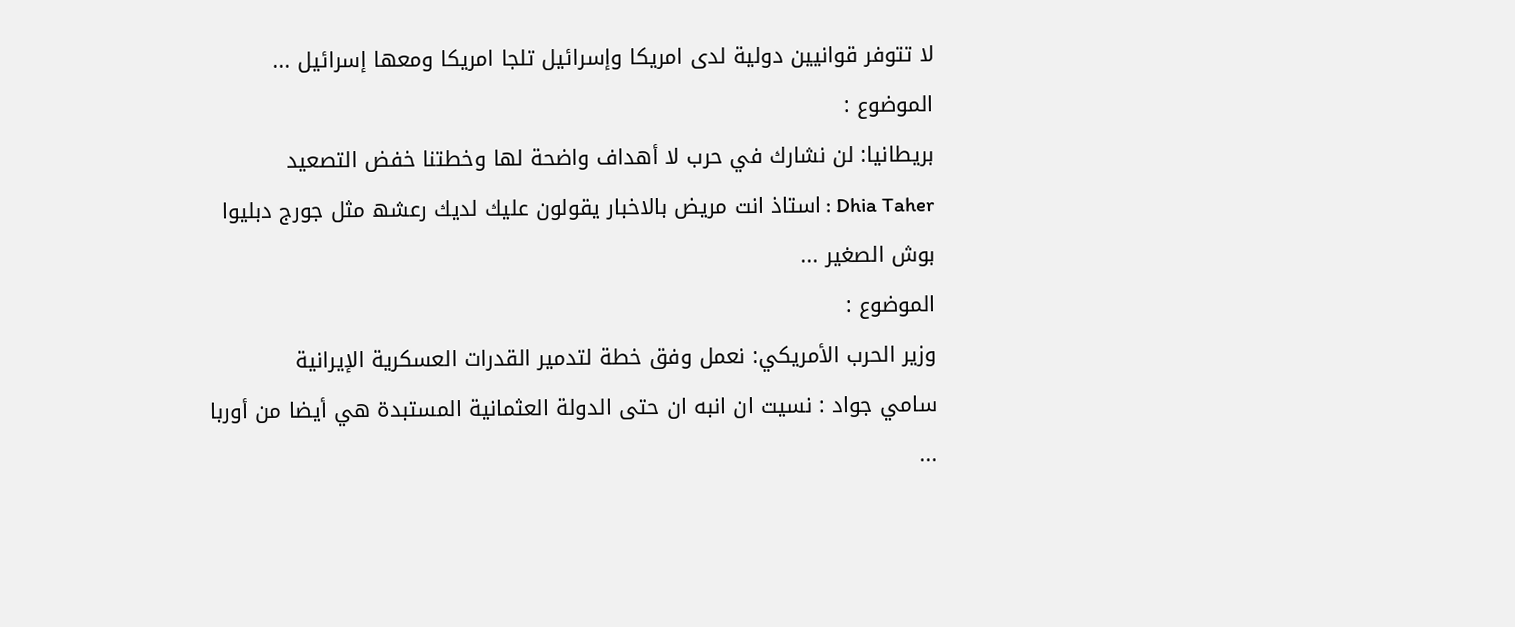لا تتوفر قوانيين دولية لدى امريكا وإسرائيل تلجا امريكا ومعھا إسرائيل ...
الموضوع :
بريطانيا: لن نشارك في حرب لا أهداف واضحة لها وخطتنا خفض التصعيد
Dhia Taher : استاذ انت مريض بالاخبار يقولون عليك لديك رعشھ مثل جورج دبليوا بوش الصغير ...
الموضوع :
وزير الحرب الأمريكي: نعمل وفق خطة لتدمير القدرات العسكرية الإيرانية
سامي جواد : نسيت ان انبه ان حتى الدولة العثمانية المستبدة هي أيضا من أوربا ...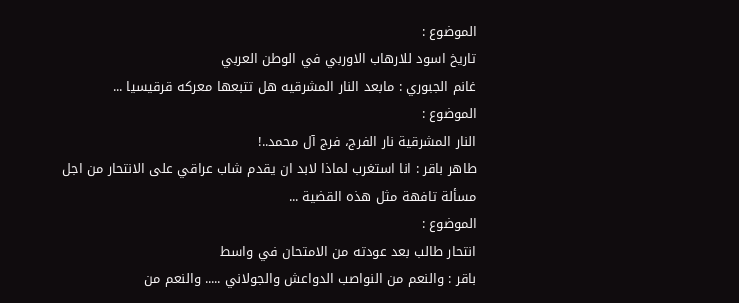الموضوع :
تاريخ اسود للارهاب الاوربي في الوطن العربي
غانم الجبوري : مابعد النار المشرقيه هل تتبعها معركه قرقيسيا ...
الموضوع :
النار المشرقية نار الفرج، فرج آل محمد..!
طاهر باقر : انا استغرب لماذا لابد ان يقدم شاب عراقي على الانتحار من اجل مسألة تافهة مثل هذه القضية ...
الموضوع :
انتحار طالب بعد عودته من الامتحان في واسط
باقر : والنعم من النواصب الدواعش والجولاني ..... والنعم من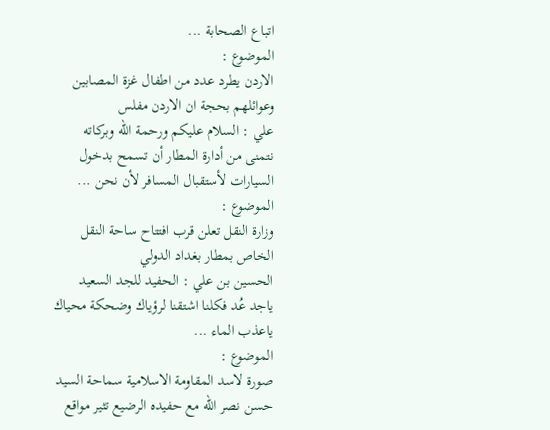اتباع الصحابة ...
الموضوع :
الاردن يطرد عدد من اطفال غزة المصابين وعوائلهم بحجة ان الاردن مفلس
علي : السلام عليكم ورحمة الله وبركاته نتمنى من أدارة المطار أن تسمح بدخول السيارات لأستقبال المسافر لأن نحن ...
الموضوع :
وزارة النقل تعلن قرب افتتاح ساحة النقل الخاص بمطار بغداد الدولي
الحسين بن علي : الحفيد للجد السعيد ياجد عُد فكلنا اشتقنا لرؤياك وضحكة محياك ياعذب الماء ...
الموضوع :
صورة لاسد المقاومة الاسلامية سماحة السيد حسن نصر الله مع حفيده الرضيع تثير مواقع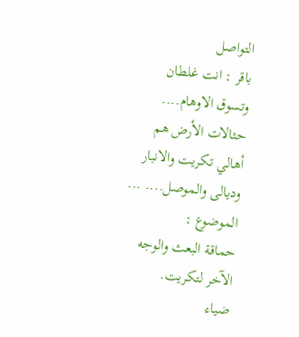التواصل
باقر : انت غلطان وتسوق الاوهام.... حثالات الأرض هم أهالي تكريت والانبار وديالى والموصل.... ...
الموضوع :
حماقة البعث والوجه الآخر لتكريت.
ضياء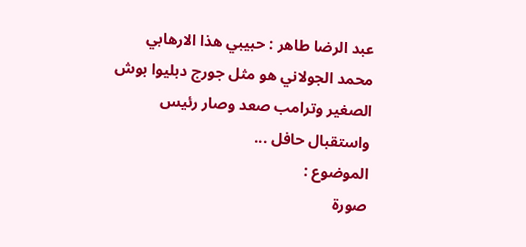عبد الرضا طاهر : حبيبي ھذا الارھابي محمد الجولاني ھو مثل جورج دبليوا بوش الصغير وترامب صعد وصار رئيس واستقبال حافل ...
الموضوع :
صورة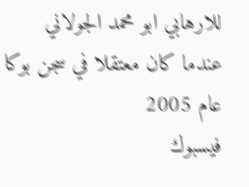للارهابي ابو محمد الجولاني عندما كان معتقلا في سجن بوكا عام 2005
فيسبوك